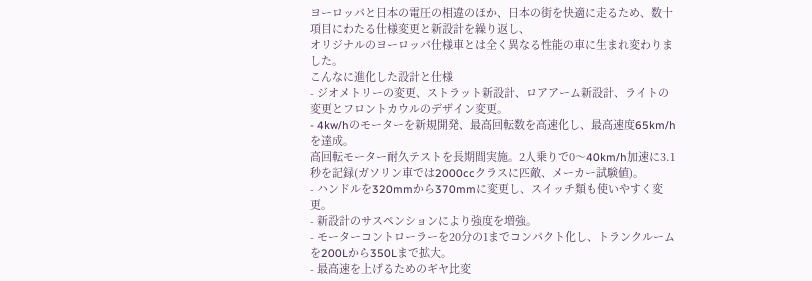ヨーロッパと日本の電圧の相違のほか、日本の街を快適に走るため、数十項目にわたる仕様変更と新設計を繰り返し、
オリジナルのヨーロッパ仕様車とは全く異なる性能の車に生まれ変わりました。
こんなに進化した設計と仕様
- ジオメトリーの変更、ストラット新設計、ロアアーム新設計、ライトの変更とフロントカウルのデザイン変更。
- 4kw/hのモーターを新規開発、最高回転数を高速化し、最高速度65km/hを達成。
高回転モーター耐久テストを長期間実施。2人乗りで0〜40km/h加速に3.1秒を記録(ガソリン車では2000ccクラスに匹敵、メーカー試験値)。
- ハンドルを320mmから370mmに変更し、スイッチ類も使いやすく変更。
- 新設計のサスペンションにより強度を増強。
- モーターコントローラーを20分の1までコンパクト化し、トランクルームを200Lから350Lまで拡大。
- 最高速を上げるためのギヤ比変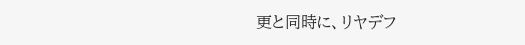更と同時に、リヤデフ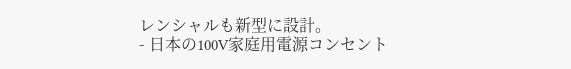レンシャルも新型に設計。
- 日本の100V家庭用電源コンセント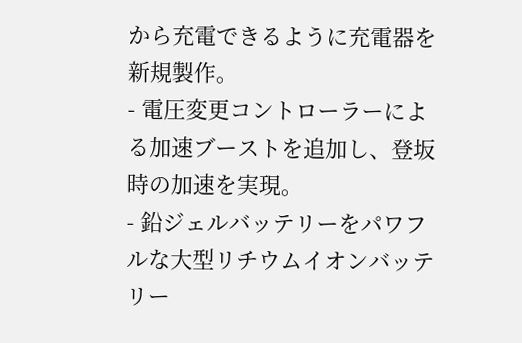から充電できるように充電器を新規製作。
- 電圧変更コントローラーによる加速ブーストを追加し、登坂時の加速を実現。
- 鉛ジェルバッテリーをパワフルな大型リチウムイオンバッテリー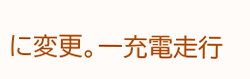に変更。一充電走行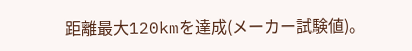距離最大120kmを達成(メーカー試験値)。